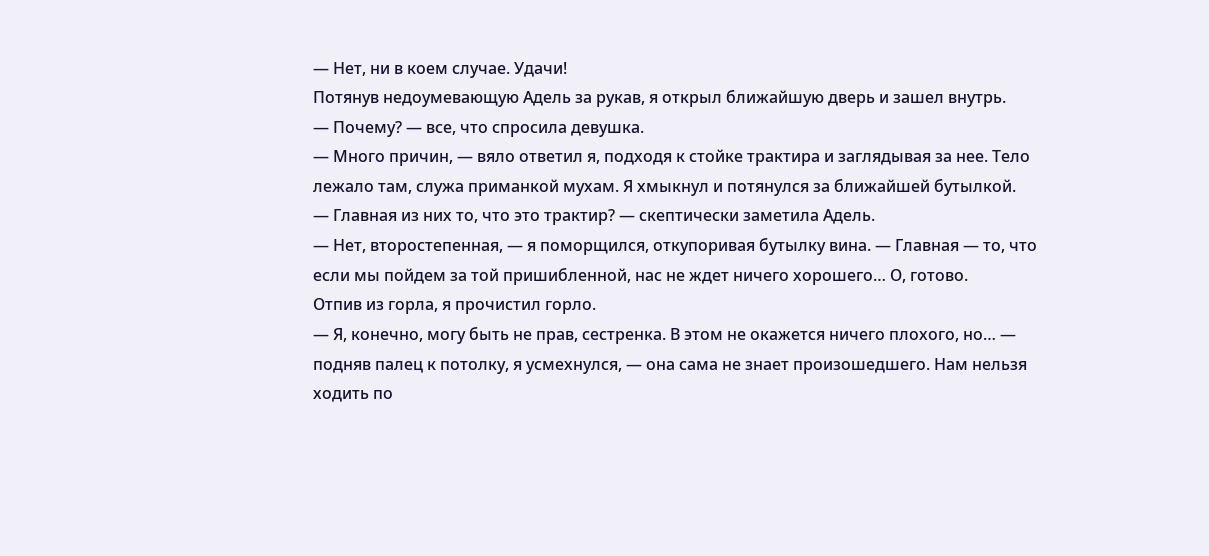— Нет, ни в коем случае. Удачи!
Потянув недоумевающую Адель за рукав, я открыл ближайшую дверь и зашел внутрь.
— Почему? — все, что спросила девушка.
— Много причин, — вяло ответил я, подходя к стойке трактира и заглядывая за нее. Тело лежало там, служа приманкой мухам. Я хмыкнул и потянулся за ближайшей бутылкой.
— Главная из них то, что это трактир? — скептически заметила Адель.
— Нет, второстепенная, — я поморщился, откупоривая бутылку вина. — Главная — то, что если мы пойдем за той пришибленной, нас не ждет ничего хорошего… О, готово.
Отпив из горла, я прочистил горло.
— Я, конечно, могу быть не прав, сестренка. В этом не окажется ничего плохого, но… — подняв палец к потолку, я усмехнулся, — она сама не знает произошедшего. Нам нельзя ходить по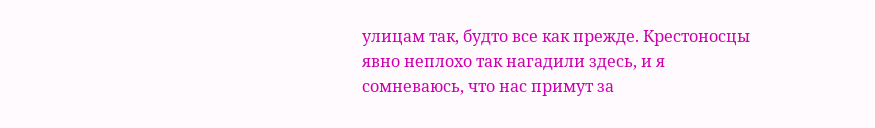улицам так, будто все как прежде. Крестоносцы явно неплохо так нагадили здесь, и я сомневаюсь, что нас примут за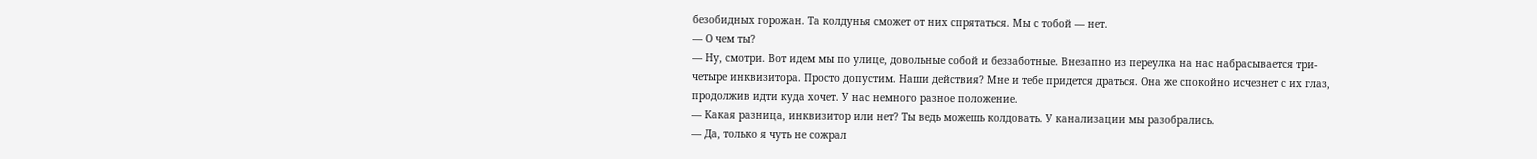безобидных горожан. Та колдунья сможет от них спрятаться. Мы с тобой — нет.
— О чем ты?
— Ну, смотри. Вот идем мы по улице, довольные собой и беззаботные. Внезапно из переулка на нас набрасывается три-четыре инквизитора. Просто допустим. Наши действия? Мне и тебе придется драться. Она же спокойно исчезнет с их глаз, продолжив идти куда хочет. У нас немного разное положение.
— Какая разница, инквизитор или нет? Ты ведь можешь колдовать. У канализации мы разобрались.
— Да, только я чуть не сожрал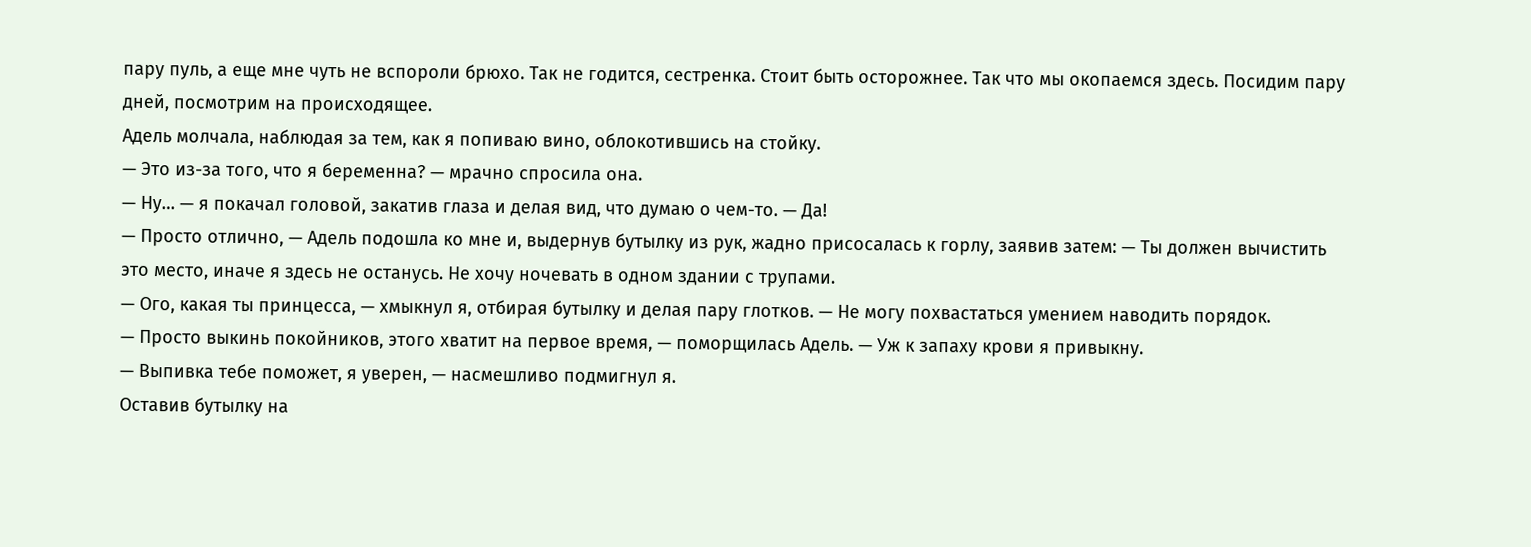пару пуль, а еще мне чуть не вспороли брюхо. Так не годится, сестренка. Стоит быть осторожнее. Так что мы окопаемся здесь. Посидим пару дней, посмотрим на происходящее.
Адель молчала, наблюдая за тем, как я попиваю вино, облокотившись на стойку.
— Это из-за того, что я беременна? — мрачно спросила она.
— Ну… — я покачал головой, закатив глаза и делая вид, что думаю о чем-то. — Да!
— Просто отлично, — Адель подошла ко мне и, выдернув бутылку из рук, жадно присосалась к горлу, заявив затем: — Ты должен вычистить это место, иначе я здесь не останусь. Не хочу ночевать в одном здании с трупами.
— Ого, какая ты принцесса, — хмыкнул я, отбирая бутылку и делая пару глотков. — Не могу похвастаться умением наводить порядок.
— Просто выкинь покойников, этого хватит на первое время, — поморщилась Адель. — Уж к запаху крови я привыкну.
— Выпивка тебе поможет, я уверен, — насмешливо подмигнул я.
Оставив бутылку на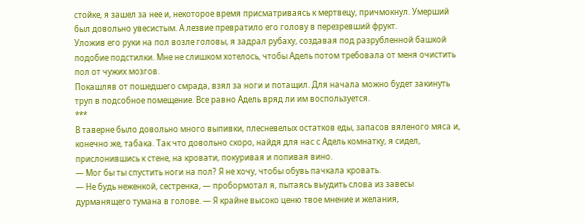стойке, я зашел за нее и, некоторое время присматриваясь к мертвецу, причмокнул. Умерший был довольно увесистым. А лезвие превратило его голову в перезревший фрукт.
Уложив его руки на пол возле головы, я задрал рубаху, создавая под разрубленной башкой подобие подстилки. Мне не слишком хотелось, чтобы Адель потом требовала от меня очистить пол от чужих мозгов.
Покашляв от пошедшего смрада, взял за ноги и потащил. Для начала можно будет закинуть труп в подсобное помещение. Все равно Адель вряд ли им воспользуется.
***
В таверне было довольно много выпивки, плесневелых остатков еды, запасов вяленого мяса и, конечно же, табака. Так что довольно скоро, найдя для нас с Адель комнатку, я сидел, прислонившись к стене, на кровати, покуривая и попивая вино.
— Мог бы ты спустить ноги на пол? Я не хочу, чтобы обувь пачкала кровать.
— Не будь неженкой, сестренка, — пробормотал я, пытаясь выудить слова из завесы дурманящего тумана в голове. — Я крайне высоко ценю твое мнение и желания,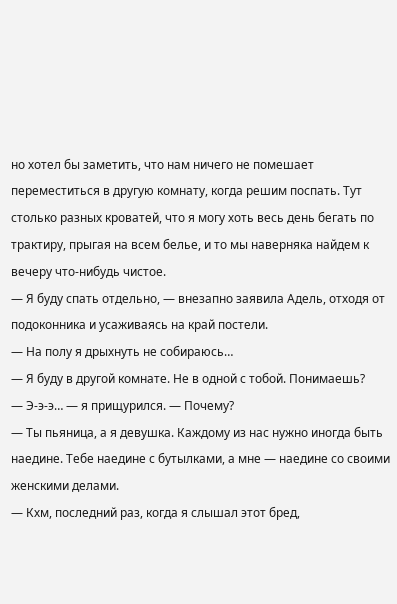но хотел бы заметить, что нам ничего не помешает переместиться в другую комнату, когда решим поспать. Тут столько разных кроватей, что я могу хоть весь день бегать по трактиру, прыгая на всем белье, и то мы наверняка найдем к вечеру что-нибудь чистое.
— Я буду спать отдельно, — внезапно заявила Адель, отходя от подоконника и усаживаясь на край постели.
— На полу я дрыхнуть не собираюсь…
— Я буду в другой комнате. Не в одной с тобой. Понимаешь?
— Э-э-э… — я прищурился. — Почему?
— Ты пьяница, а я девушка. Каждому из нас нужно иногда быть наедине. Тебе наедине с бутылками, а мне — наедине со своими женскими делами.
— Кхм, последний раз, когда я слышал этот бред,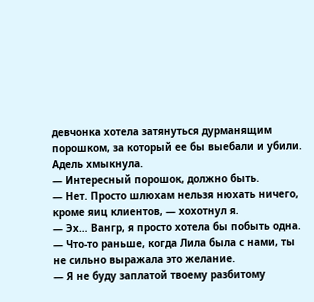девчонка хотела затянуться дурманящим порошком, за который ее бы выебали и убили.
Адель хмыкнула.
— Интересный порошок, должно быть.
— Нет. Просто шлюхам нельзя нюхать ничего, кроме яиц клиентов, — хохотнул я.
— Эх… Вангр, я просто хотела бы побыть одна.
— Что-то раньше, когда Лила была с нами, ты не сильно выражала это желание.
— Я не буду заплатой твоему разбитому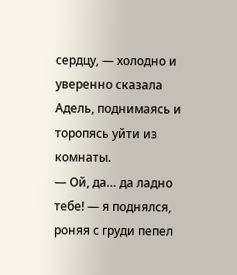сердцу, — холодно и уверенно сказала Адель, поднимаясь и торопясь уйти из комнаты.
— Ой, да… да ладно тебе! — я поднялся, роняя с груди пепел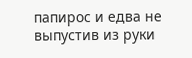папирос и едва не выпустив из руки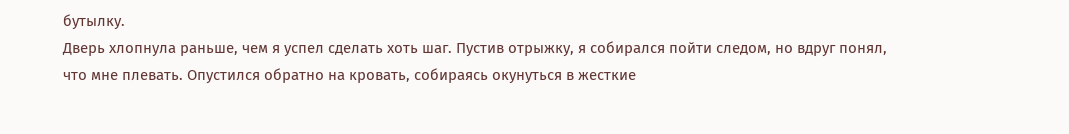бутылку.
Дверь хлопнула раньше, чем я успел сделать хоть шаг. Пустив отрыжку, я собирался пойти следом, но вдруг понял, что мне плевать. Опустился обратно на кровать, собираясь окунуться в жесткие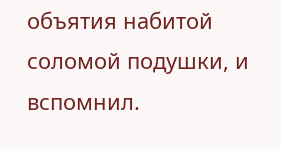объятия набитой соломой подушки, и вспомнил.